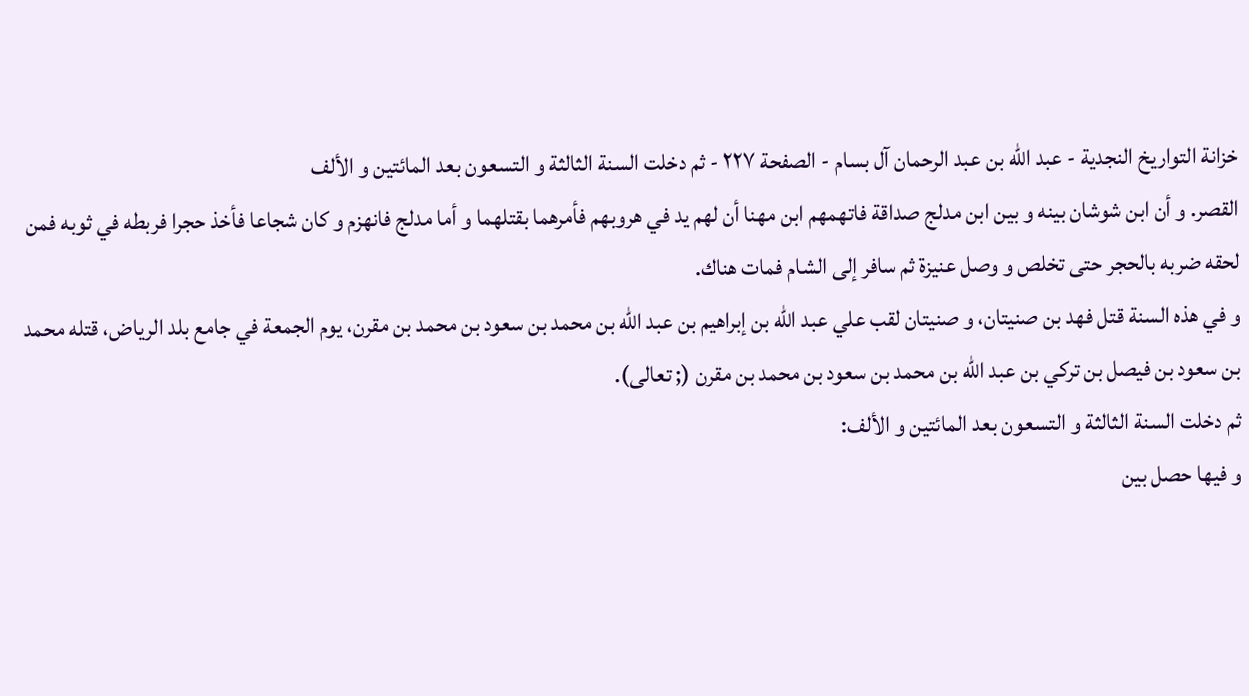خزانة التواريخ النجدية - عبد الله بن عبد الرحمان آل بسام - الصفحة ٢٢٧ - ثم دخلت السنة الثالثة و التسعون بعد المائتين و الألف
القصر. و أن ابن شوشان بينه و بين ابن مدلج صداقة فاتهمهم ابن مهنا أن لهم يد في هروبهم فأمرهما بقتلهما و أما مدلج فانهزم و كان شجاعا فأخذ حجرا فربطه في ثوبه فمن لحقه ضربه بالحجر حتى تخلص و وصل عنيزة ثم سافر إلى الشام فمات هناك.
و في هذه السنة قتل فهد بن صنيتان، و صنيتان لقب علي عبد اللّه بن إبراهيم بن عبد اللّه بن محمد بن سعود بن محمد بن مقرن، يوم الجمعة في جامع بلد الرياض، قتله محمد بن سعود بن فيصل بن تركي بن عبد اللّه بن محمد بن سعود بن محمد بن مقرن (; تعالى).
ثم دخلت السنة الثالثة و التسعون بعد المائتين و الألف:
و فيها حصل بين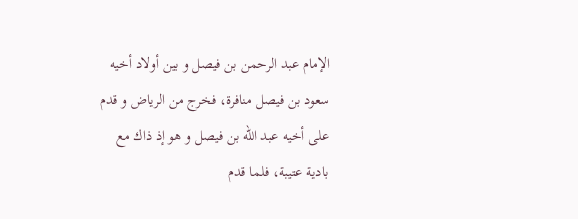الإمام عبد الرحمن بن فيصل و بين أولاد أخيه سعود بن فيصل منافرة، فخرج من الرياض و قدم على أخيه عبد اللّه بن فيصل و هو إذ ذاك مع بادية عتيبة، فلما قدم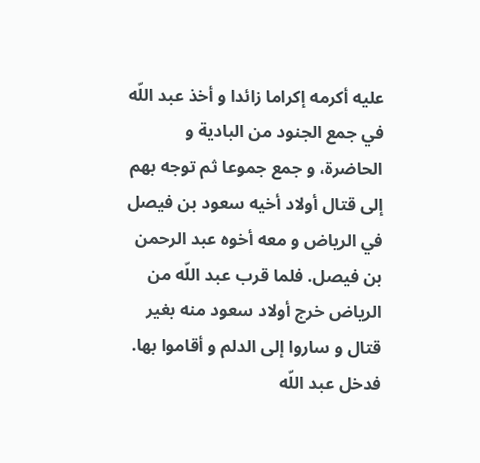عليه أكرمه إكراما زائدا و أخذ عبد اللّه في جمع الجنود من البادية و الحاضرة، و جمع جموعا ثم توجه بهم إلى قتال أولاد أخيه سعود بن فيصل في الرياض و معه أخوه عبد الرحمن بن فيصل. فلما قرب عبد اللّه من الرياض خرج أولاد سعود منه بغير قتال و ساروا إلى الدلم و أقاموا بها. فدخل عبد اللّه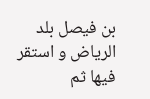بن فيصل بلد الرياض و استقر فيها ثم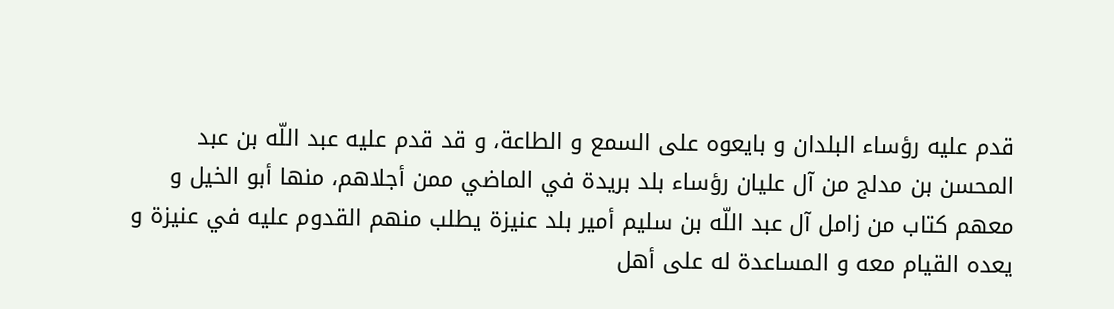قدم عليه رؤساء البلدان و بايعوه على السمع و الطاعة، و قد قدم عليه عبد اللّه بن عبد المحسن بن مدلج من آل عليان رؤساء بلد بريدة في الماضي ممن أجلاهم، منها أبو الخيل و معهم كتاب من زامل آل عبد اللّه بن سليم أمير بلد عنيزة يطلب منهم القدوم عليه في عنيزة و يعده القيام معه و المساعدة له على أهل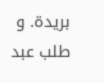بريدة. و طلب عبد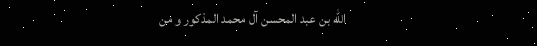اللّه بن عبد المحسن آل محمد المذكور و من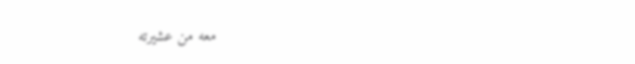معه من عشيرته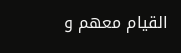القيام معهم و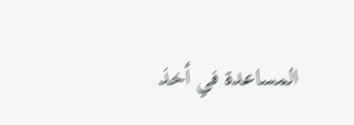المساعدة في أخذ